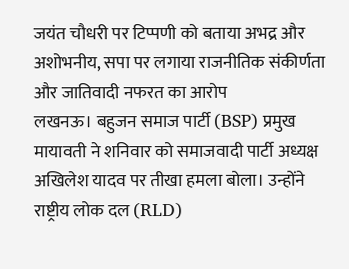जयंत चौधरी पर टिप्पणी को बताया अभद्र और अशोभनीय, सपा पर लगाया राजनीतिक संकीर्णता और जातिवादी नफरत का आरोप
लखनऊ। बहुजन समाज पार्टी (BSP) प्रमुख मायावती ने शनिवार को समाजवादी पार्टी अध्यक्ष अखिलेश यादव पर तीखा हमला बोला। उन्होंने राष्ट्रीय लोक दल (RLD)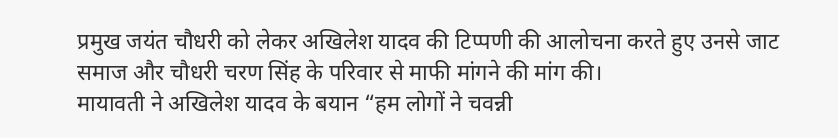प्रमुख जयंत चौधरी को लेकर अखिलेश यादव की टिप्पणी की आलोचना करते हुए उनसे जाट समाज और चौधरी चरण सिंह के परिवार से माफी मांगने की मांग की।
मायावती ने अखिलेश यादव के बयान “हम लोगों ने चवन्नी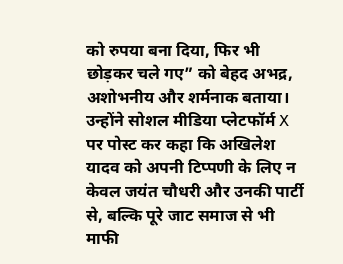को रुपया बना दिया, फिर भी छोड़कर चले गए” को बेहद अभद्र, अशोभनीय और शर्मनाक बताया। उन्होंने सोशल मीडिया प्लेटफॉर्म X पर पोस्ट कर कहा कि अखिलेश यादव को अपनी टिप्पणी के लिए न केवल जयंत चौधरी और उनकी पार्टी से, बल्कि पूरे जाट समाज से भी माफी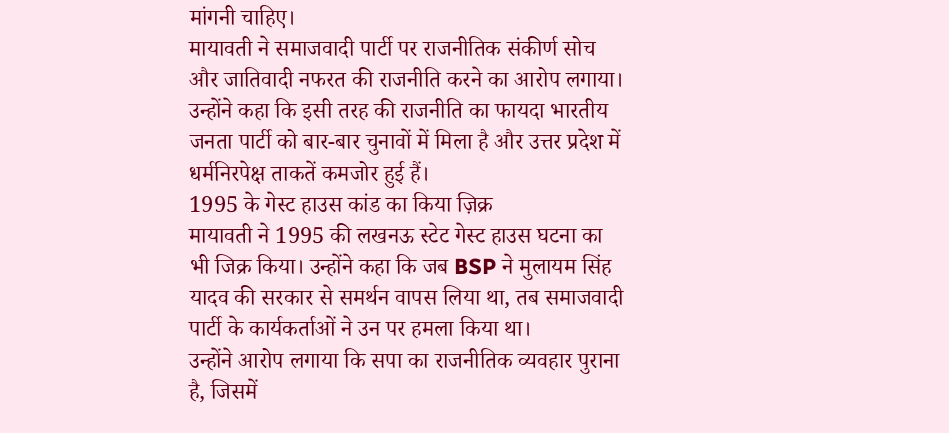मांगनी चाहिए।
मायावती ने समाजवादी पार्टी पर राजनीतिक संकीर्ण सोच और जातिवादी नफरत की राजनीति करने का आरोप लगाया। उन्होंने कहा कि इसी तरह की राजनीति का फायदा भारतीय जनता पार्टी को बार-बार चुनावों में मिला है और उत्तर प्रदेश में धर्मनिरपेक्ष ताकतें कमजोर हुई हैं।
1995 के गेस्ट हाउस कांड का किया ज़िक्र
मायावती ने 1995 की लखनऊ स्टेट गेस्ट हाउस घटना का भी जिक्र किया। उन्होंने कहा कि जब BSP ने मुलायम सिंह यादव की सरकार से समर्थन वापस लिया था, तब समाजवादी पार्टी के कार्यकर्ताओं ने उन पर हमला किया था।
उन्होंने आरोप लगाया कि सपा का राजनीतिक व्यवहार पुराना है, जिसमें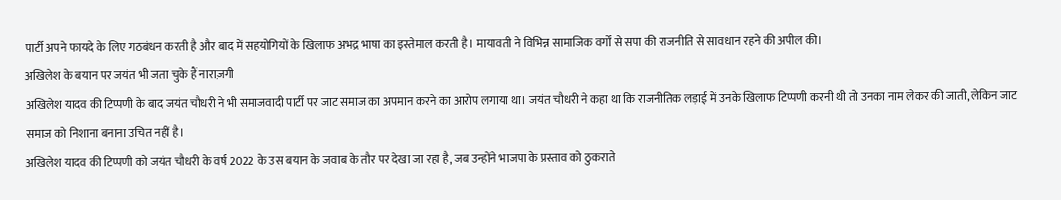पार्टी अपने फायदे के लिए गठबंधन करती है और बाद में सहयोगियों के खिलाफ अभद्र भाषा का इस्तेमाल करती है। मायावती ने विभिन्न सामाजिक वर्गों से सपा की राजनीति से सावधान रहने की अपील की।
अखिलेश के बयान पर जयंत भी जता चुके हैं नाराज़गी
अखिलेश यादव की टिप्पणी के बाद जयंत चौधरी ने भी समाजवादी पार्टी पर जाट समाज का अपमान करने का आरोप लगाया था। जयंत चौधरी ने कहा था कि राजनीतिक लड़ाई में उनके खिलाफ टिप्पणी करनी थी तो उनका नाम लेकर की जाती, लेकिन जाट समाज को निशाना बनाना उचित नहीं है।
अखिलेश यादव की टिप्पणी को जयंत चौधरी के वर्ष 2022 के उस बयान के जवाब के तौर पर देखा जा रहा है, जब उन्होंने भाजपा के प्रस्ताव को ठुकराते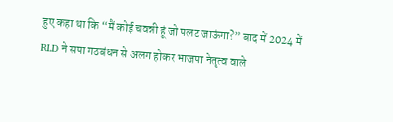हुए कहा था कि “मैं कोई चवन्नी हूं जो पलट जाऊंगा?” बाद में 2024 में RLD ने सपा गठबंधन से अलग होकर भाजपा नेतृत्व वाले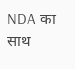NDA का साथ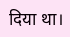दिया था।